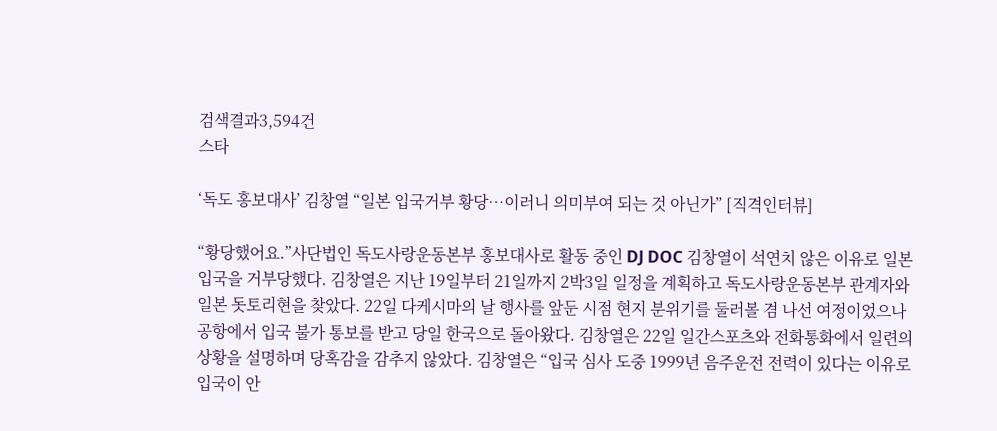검색결과3,594건
스타

‘독도 홍보대사’ 김창열 “일본 입국거부 황당…이러니 의미부여 되는 것 아닌가” [직격인터뷰]

“황당했어요.”사단법인 독도사랑운동본부 홍보대사로 활동 중인 DJ DOC 김창열이 석연치 않은 이유로 일본 입국을 거부당했다. 김창열은 지난 19일부터 21일까지 2박3일 일정을 계획하고 독도사랑운동본부 관계자와 일본 돗토리현을 찾았다. 22일 다케시마의 날 행사를 앞둔 시점 현지 분위기를 둘러볼 겸 나선 여정이었으나 공항에서 입국 불가 통보를 받고 당일 한국으로 돌아왔다. 김창열은 22일 일간스포츠와 전화통화에서 일련의 상황을 설명하며 당혹감을 감추지 않았다. 김창열은 “입국 심사 도중 1999년 음주운전 전력이 있다는 이유로 입국이 안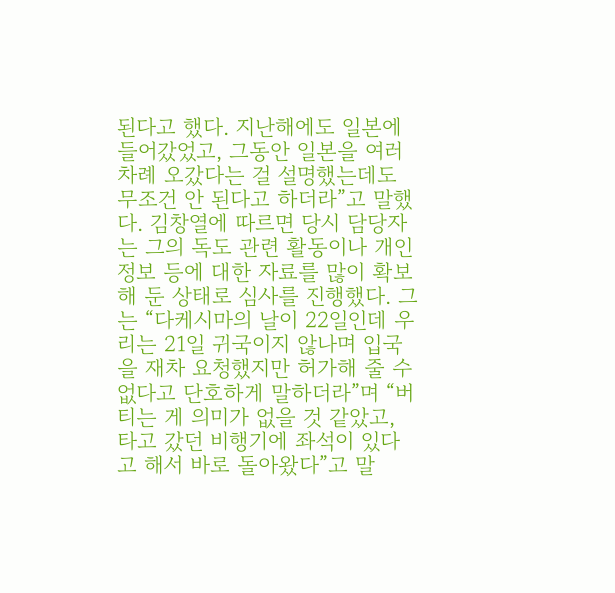된다고 했다. 지난해에도 일본에 들어갔었고, 그동안 일본을 여러 차례 오갔다는 걸 설명했는데도 무조건 안 된다고 하더라”고 말했다. 김창열에 따르면 당시 담당자는 그의 독도 관련 활동이나 개인정보 등에 대한 자료를 많이 확보해 둔 상태로 심사를 진행했다. 그는 “다케시마의 날이 22일인데 우리는 21일 귀국이지 않나며 입국을 재차 요청했지만 허가해 줄 수 없다고 단호하게 말하더라”며 “버티는 게 의미가 없을 것 같았고, 타고 갔던 비행기에 좌석이 있다고 해서 바로 돌아왔다”고 말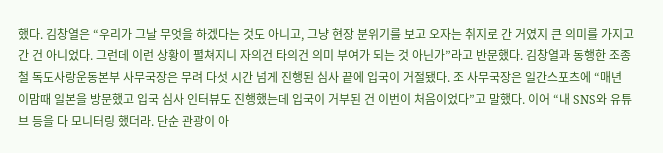했다. 김창열은 “우리가 그날 무엇을 하겠다는 것도 아니고, 그냥 현장 분위기를 보고 오자는 취지로 간 거였지 큰 의미를 가지고 간 건 아니었다. 그런데 이런 상황이 펼쳐지니 자의건 타의건 의미 부여가 되는 것 아닌가”라고 반문했다. 김창열과 동행한 조종철 독도사랑운동본부 사무국장은 무려 다섯 시간 넘게 진행된 심사 끝에 입국이 거절됐다. 조 사무국장은 일간스포츠에 “매년 이맘때 일본을 방문했고 입국 심사 인터뷰도 진행했는데 입국이 거부된 건 이번이 처음이었다”고 말했다. 이어 “내 SNS와 유튜브 등을 다 모니터링 했더라. 단순 관광이 아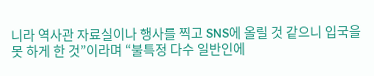니라 역사관 자료실이나 행사를 찍고 SNS에 올릴 것 같으니 입국을 못 하게 한 것”이라며 “불특정 다수 일반인에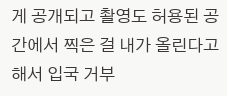게 공개되고 촬영도 허용된 공간에서 찍은 걸 내가 올린다고 해서 입국 거부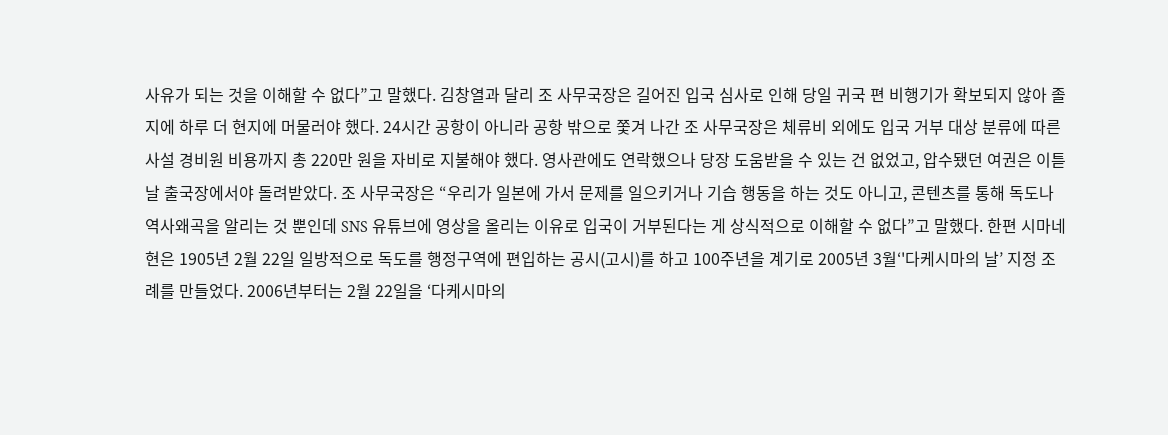사유가 되는 것을 이해할 수 없다”고 말했다. 김창열과 달리 조 사무국장은 길어진 입국 심사로 인해 당일 귀국 편 비행기가 확보되지 않아 졸지에 하루 더 현지에 머물러야 했다. 24시간 공항이 아니라 공항 밖으로 쫓겨 나간 조 사무국장은 체류비 외에도 입국 거부 대상 분류에 따른 사설 경비원 비용까지 총 220만 원을 자비로 지불해야 했다. 영사관에도 연락했으나 당장 도움받을 수 있는 건 없었고, 압수됐던 여권은 이튿날 출국장에서야 돌려받았다. 조 사무국장은 “우리가 일본에 가서 문제를 일으키거나 기습 행동을 하는 것도 아니고, 콘텐츠를 통해 독도나 역사왜곡을 알리는 것 뿐인데 SNS 유튜브에 영상을 올리는 이유로 입국이 거부된다는 게 상식적으로 이해할 수 없다”고 말했다. 한편 시마네현은 1905년 2월 22일 일방적으로 독도를 행정구역에 편입하는 공시(고시)를 하고 100주년을 계기로 2005년 3월‘'다케시마의 날’ 지정 조례를 만들었다. 2006년부터는 2월 22일을 ‘다케시마의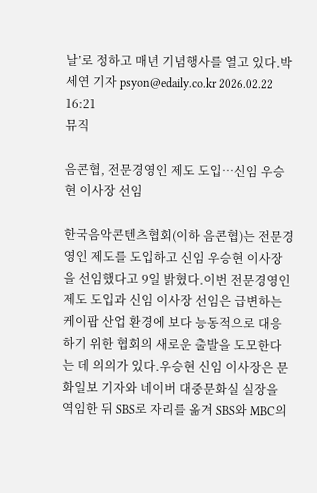날’로 정하고 매년 기념행사를 열고 있다.박세연 기자 psyon@edaily.co.kr 2026.02.22 16:21
뮤직

음콘협, 전문경영인 제도 도입…신임 우승현 이사장 선임

한국음악콘텐츠협회(이하 음콘협)는 전문경영인 제도를 도입하고 신임 우승현 이사장을 선임했다고 9일 밝혔다.이번 전문경영인 제도 도입과 신임 이사장 선임은 급변하는 케이팝 산업 환경에 보다 능동적으로 대응하기 위한 협회의 새로운 출발을 도모한다는 데 의의가 있다.우승현 신임 이사장은 문화일보 기자와 네이버 대중문화실 실장을 역임한 뒤 SBS로 자리를 옮겨 SBS와 MBC의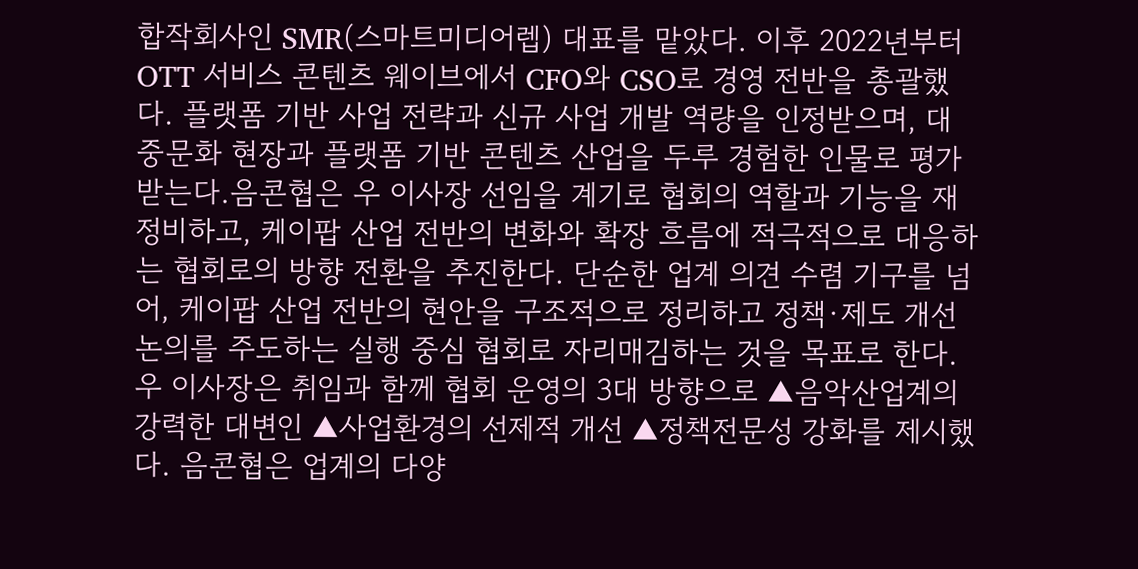합작회사인 SMR(스마트미디어렙) 대표를 맡았다. 이후 2022년부터 OTT 서비스 콘텐츠 웨이브에서 CFO와 CSO로 경영 전반을 총괄했다. 플랫폼 기반 사업 전략과 신규 사업 개발 역량을 인정받으며, 대중문화 현장과 플랫폼 기반 콘텐츠 산업을 두루 경험한 인물로 평가받는다.음콘협은 우 이사장 선임을 계기로 협회의 역할과 기능을 재정비하고, 케이팝 산업 전반의 변화와 확장 흐름에 적극적으로 대응하는 협회로의 방향 전환을 추진한다. 단순한 업계 의견 수렴 기구를 넘어, 케이팝 산업 전반의 현안을 구조적으로 정리하고 정책·제도 개선 논의를 주도하는 실행 중심 협회로 자리매김하는 것을 목표로 한다.우 이사장은 취임과 함께 협회 운영의 3대 방향으로 ▲음악산업계의 강력한 대변인 ▲사업환경의 선제적 개선 ▲정책전문성 강화를 제시했다. 음콘협은 업계의 다양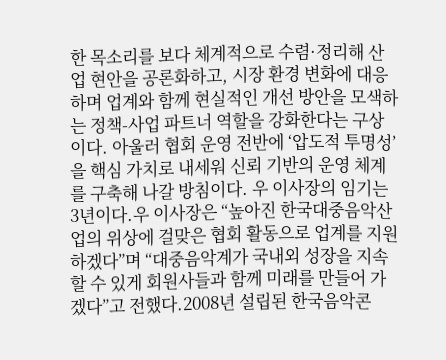한 목소리를 보다 체계적으로 수렴·정리해 산업 현안을 공론화하고, 시장 환경 변화에 대응하며 업계와 함께 현실적인 개선 방안을 모색하는 정책-사업 파트너 역할을 강화한다는 구상이다. 아울러 협회 운영 전반에 ‘압도적 투명성’을 핵심 가치로 내세워 신뢰 기반의 운영 체계를 구축해 나갈 방침이다. 우 이사장의 임기는 3년이다.우 이사장은 “높아진 한국대중음악산업의 위상에 걸맞은 협회 활동으로 업계를 지원하겠다”며 “대중음악계가 국내외 성장을 지속할 수 있게 회원사들과 함께 미래를 만들어 가겠다”고 전했다.2008년 설립된 한국음악콘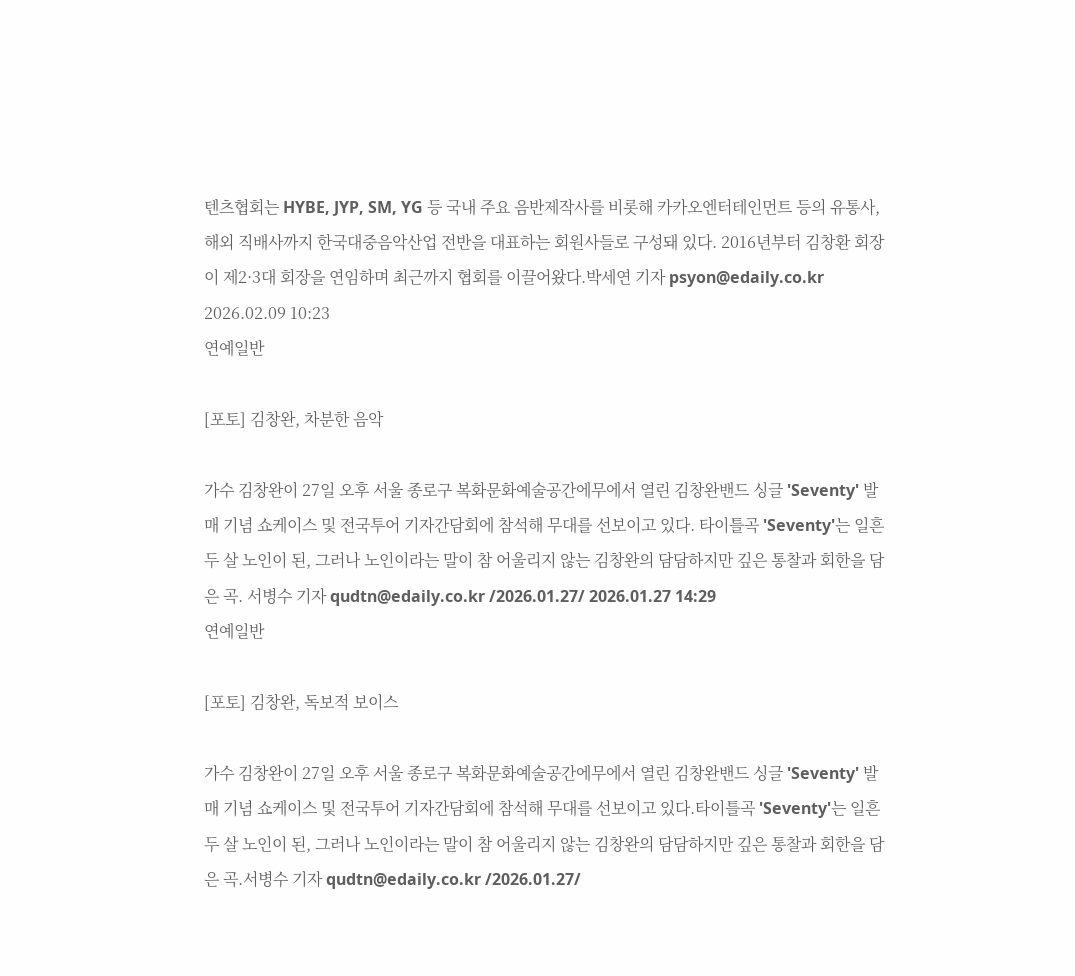텐츠협회는 HYBE, JYP, SM, YG 등 국내 주요 음반제작사를 비롯해 카카오엔터테인먼트 등의 유통사, 해외 직배사까지 한국대중음악산업 전반을 대표하는 회원사들로 구성돼 있다. 2016년부터 김창환 회장이 제2·3대 회장을 연임하며 최근까지 협회를 이끌어왔다.박세연 기자 psyon@edaily.co.kr 2026.02.09 10:23
연예일반

[포토] 김창완, 차분한 음악

가수 김창완이 27일 오후 서울 종로구 복화문화예술공간에무에서 열린 김창완밴드 싱글 'Seventy' 발매 기념 쇼케이스 및 전국투어 기자간담회에 참석해 무대를 선보이고 있다. 타이틀곡 'Seventy'는 일흔두 살 노인이 된, 그러나 노인이라는 말이 참 어울리지 않는 김창완의 담담하지만 깊은 통찰과 회한을 담은 곡. 서병수 기자 qudtn@edaily.co.kr /2026.01.27/ 2026.01.27 14:29
연예일반

[포토] 김창완, 독보적 보이스

가수 김창완이 27일 오후 서울 종로구 복화문화예술공간에무에서 열린 김창완밴드 싱글 'Seventy' 발매 기념 쇼케이스 및 전국투어 기자간담회에 참석해 무대를 선보이고 있다.타이틀곡 'Seventy'는 일흔두 살 노인이 된, 그러나 노인이라는 말이 참 어울리지 않는 김창완의 담담하지만 깊은 통찰과 회한을 담은 곡.서병수 기자 qudtn@edaily.co.kr /2026.01.27/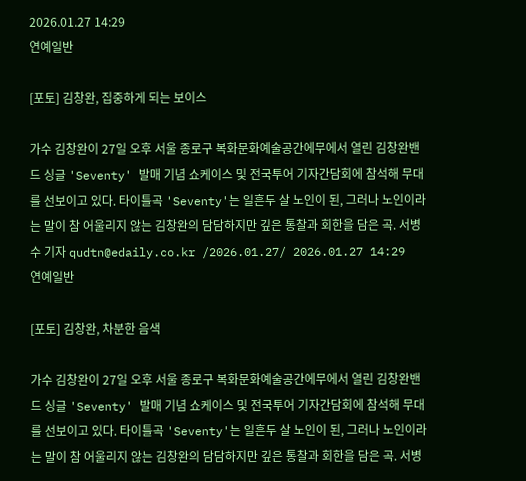2026.01.27 14:29
연예일반

[포토] 김창완, 집중하게 되는 보이스

가수 김창완이 27일 오후 서울 종로구 복화문화예술공간에무에서 열린 김창완밴드 싱글 'Seventy' 발매 기념 쇼케이스 및 전국투어 기자간담회에 참석해 무대를 선보이고 있다. 타이틀곡 'Seventy'는 일흔두 살 노인이 된, 그러나 노인이라는 말이 참 어울리지 않는 김창완의 담담하지만 깊은 통찰과 회한을 담은 곡. 서병수 기자 qudtn@edaily.co.kr /2026.01.27/ 2026.01.27 14:29
연예일반

[포토] 김창완, 차분한 음색

가수 김창완이 27일 오후 서울 종로구 복화문화예술공간에무에서 열린 김창완밴드 싱글 'Seventy' 발매 기념 쇼케이스 및 전국투어 기자간담회에 참석해 무대를 선보이고 있다. 타이틀곡 'Seventy'는 일흔두 살 노인이 된, 그러나 노인이라는 말이 참 어울리지 않는 김창완의 담담하지만 깊은 통찰과 회한을 담은 곡. 서병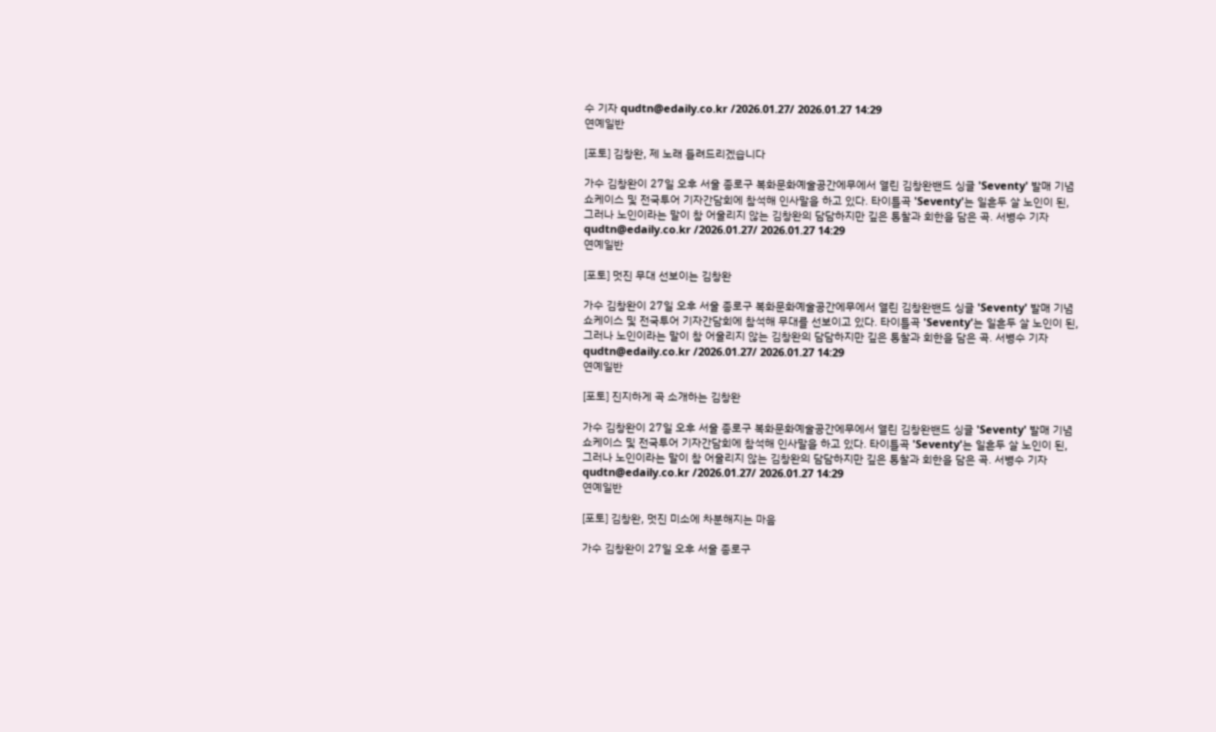수 기자 qudtn@edaily.co.kr /2026.01.27/ 2026.01.27 14:29
연예일반

[포토] 김창완, 제 노래 들려드리겠습니다

가수 김창완이 27일 오후 서울 종로구 복화문화예술공간에무에서 열린 김창완밴드 싱글 'Seventy' 발매 기념 쇼케이스 및 전국투어 기자간담회에 참석해 인사말을 하고 있다. 타이틀곡 'Seventy'는 일흔두 살 노인이 된, 그러나 노인이라는 말이 참 어울리지 않는 김창완의 담담하지만 깊은 통찰과 회한을 담은 곡. 서병수 기자 qudtn@edaily.co.kr /2026.01.27/ 2026.01.27 14:29
연예일반

[포토] 멋진 무대 선보이는 김창완

가수 김창완이 27일 오후 서울 종로구 복화문화예술공간에무에서 열린 김창완밴드 싱글 'Seventy' 발매 기념 쇼케이스 및 전국투어 기자간담회에 참석해 무대를 선보이고 있다. 타이틀곡 'Seventy'는 일흔두 살 노인이 된, 그러나 노인이라는 말이 참 어울리지 않는 김창완의 담담하지만 깊은 통찰과 회한을 담은 곡. 서병수 기자 qudtn@edaily.co.kr /2026.01.27/ 2026.01.27 14:29
연예일반

[포토] 진지하게 곡 소개하는 김창완

가수 김창완이 27일 오후 서울 종로구 복화문화예술공간에무에서 열린 김창완밴드 싱글 'Seventy' 발매 기념 쇼케이스 및 전국투어 기자간담회에 참석해 인사말을 하고 있다. 타이틀곡 'Seventy'는 일흔두 살 노인이 된, 그러나 노인이라는 말이 참 어울리지 않는 김창완의 담담하지만 깊은 통찰과 회한을 담은 곡. 서병수 기자 qudtn@edaily.co.kr /2026.01.27/ 2026.01.27 14:29
연예일반

[포토] 김창완, 멋진 미소에 차분해지는 마음

가수 김창완이 27일 오후 서울 종로구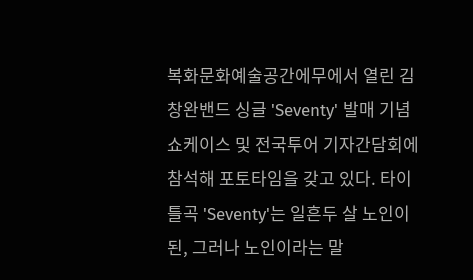복화문화예술공간에무에서 열린 김창완밴드 싱글 'Seventy' 발매 기념 쇼케이스 및 전국투어 기자간담회에 참석해 포토타임을 갖고 있다. 타이틀곡 'Seventy'는 일흔두 살 노인이 된, 그러나 노인이라는 말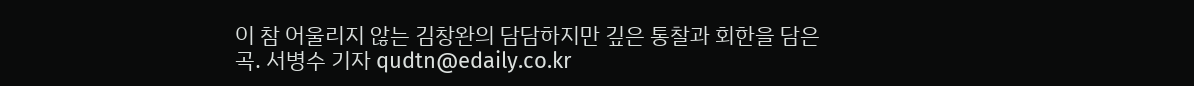이 참 어울리지 않는 김창완의 담담하지만 깊은 통찰과 회한을 담은 곡. 서병수 기자 qudtn@edaily.co.kr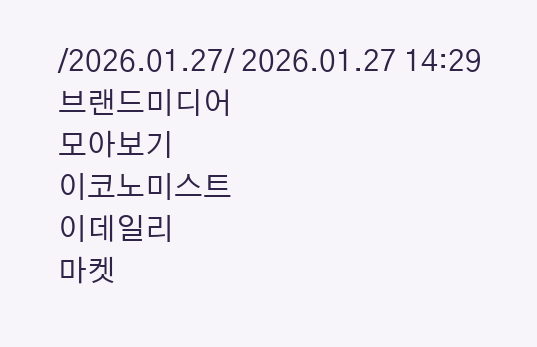/2026.01.27/ 2026.01.27 14:29
브랜드미디어
모아보기
이코노미스트
이데일리
마켓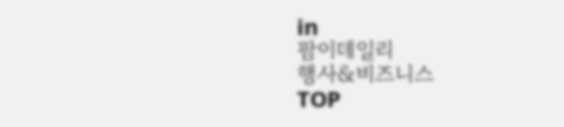in
팜이데일리
행사&비즈니스
TOP